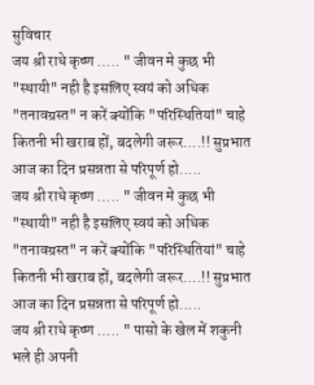सुविचार
जय श्री राधे कृष्ण ….. " जीवन मे कुछ भी "स्थायी" नही है इसलिए स्वयं को अधिक "तनावग्रस्त" न करें क्योंकि "परिस्थितियां" चाहे कितनी भी खराब हों, बदलेगी जरूर….!! सुप्रभात आज का दिन प्रसन्नता से परिपूर्ण हो.....
जय श्री राधे कृष्ण ….. " जीवन मे कुछ भी "स्थायी" नही है इसलिए स्वयं को अधिक "तनावग्रस्त" न करें क्योंकि "परिस्थितियां" चाहे कितनी भी खराब हों, बदलेगी जरूर….!! सुप्रभात आज का दिन प्रसन्नता से परिपूर्ण हो.....
जय श्री राधे कृष्ण ….. " पासो के खेल में शकुनी भले ही अपनी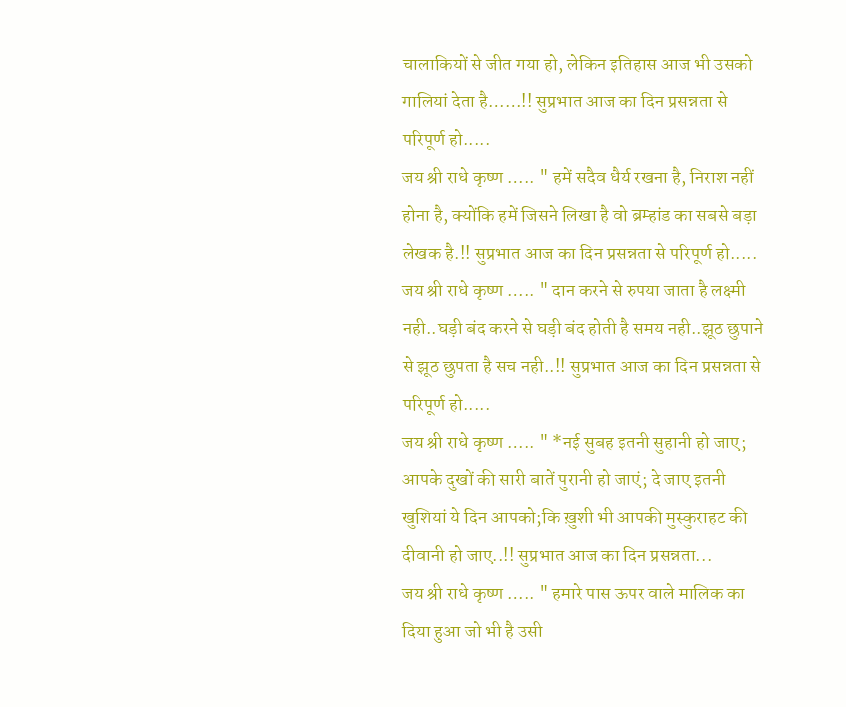चालाकियों से जीत गया हो, लेकिन इतिहास आज भी उसको गालियां देता है……!! सुप्रभात आज का दिन प्रसन्नता से परिपूर्ण हो.....
जय श्री राधे कृष्ण ….. " हमें सदैव धैर्य रखना है, निराश नहीं होना है, क्योंकि हमें जिसने लिखा है वो ब्रम्हांड का सबसे बड़ा लेखक है.!! सुप्रभात आज का दिन प्रसन्नता से परिपूर्ण हो.....
जय श्री राधे कृष्ण ….. " दान करने से रुपया जाता है लक्ष्मी नही..घड़ी बंद करने से घड़ी बंद होती है समय नही..झूठ छुपाने से झूठ छुपता है सच नही..!! सुप्रभात आज का दिन प्रसन्नता से परिपूर्ण हो.....
जय श्री राधे कृष्ण ….. " *नई सुबह इतनी सुहानी हो जाए; आपके दुखों की सारी बातें पुरानी हो जाएं; दे जाए इतनी खुशियां ये दिन आपको;कि ख़ुशी भी आपकी मुस्कुराहट की दीवानी हो जाए..!! सुप्रभात आज का दिन प्रसन्नता...
जय श्री राधे कृष्ण ….. " हमारे पास ऊपर वाले मालिक का दिया हुआ जो भी है उसी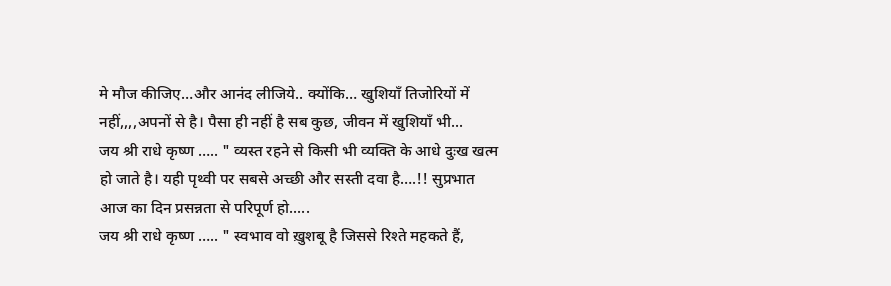मे मौज कीजिए…और आनंद लीजिये.. क्योंकि… खुशियाँ तिजोरियों में नहीं,,,,अपनों से है। पैसा ही नहीं है सब कुछ, जीवन में खुशियाँ भी...
जय श्री राधे कृष्ण ….. " व्यस्त रहने से किसी भी व्यक्ति के आधे दुःख खत्म हो जाते है। यही पृथ्वी पर सबसे अच्छी और सस्ती दवा है….!! सुप्रभात आज का दिन प्रसन्नता से परिपूर्ण हो.....
जय श्री राधे कृष्ण ….. " स्वभाव वो ख़ुशबू है जिससे रिश्ते महकते हैं,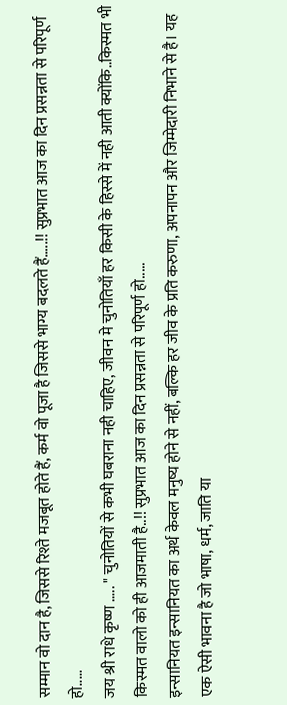सम्मान वो दान है, जिससे रिश्ते मजबूत होते हैं, कर्म वो पूजा है जिससे भाग्य बदलते हैं…..!! सुप्रभात आज का दिन प्रसन्नता से परिपूर्ण हो.....
जय श्री राधे कृष्ण ….. " चुनोतियों से कभी घबराना नही चाहिए, जीवन मे चुनोतियाँ हर किसी के हिस्से में नही आती क्योंकि..किस्मत भी किस्मत वालो को ही आजमाती है..!! सुप्रभात आज का दिन प्रसन्नता से परिपूर्ण हो.....
इन्सानियत इन्सानियत का अर्थ केवल मनुष्य होने से नहीं, बल्कि हर जीव के प्रति करुणा, अपनापन और जिम्मेदारी निभाने से है। यह एक ऐसी भावना है जो भाषा, धर्म, जाति या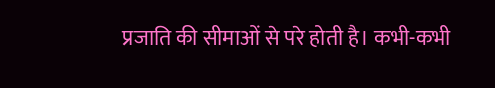प्रजाति की सीमाओं से परे होती है। कभी-कभी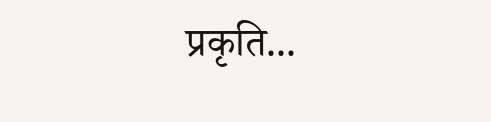प्रकृति...